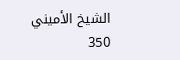الشيخ الأميني
350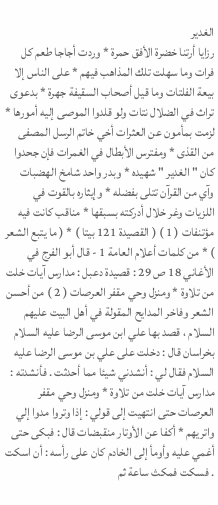الغدير
رزايا أرتنا خضرة الأفق حمرة * وردت أجاجا طعم كل فرات وما سهلت تلك المذاهب فيهم * على الناس إلا بيعة الفلتات وما قيل أصحاب السقيفة جهرة * بدعوى تراث في الضلال نتات ولو قلدوا الموصى إليه أمورها * لزمت بمأمون عن العثرات أخي خاتم الرسل المصفى من القذى * ومفترس الأبطال في الغمرات فإن جحدوا كان " الغدير " شهيده * وبدر واحد شامخ الهضبات وآي من القرآن تتلى بفضله * وإيثاره بالقوت في اللزيات وغر خلال أدركته بسبقها * مناقب كانت فيه مؤتنفات ( 1 ) ( القصيدة 121 بيتا ) * ( ما يتبع الشعر ) * من كلمات أعلام العامة 1 - قال أبو الفرج في الأغاني 18 ص 29 : قصيدة دعبل : مدارس آيات خلت من تلاوة * ومنزل وحي مقفر العرصات ( 2 ) من أحسن الشعر وفاخر المدايح المقولة في أهل البيت عليهم السلام ، قصد بها علي ابن موسى الرضا عليه السلام بخراسان قال : دخلت على علي بن موسى الرضا عليه السلام فقال لي : أنشدني شيئا مما أحدثت . فأنشدته : مدارس آيات خلت من تلاوة * ومنزل وحي مقفر العرصات حتى انتهيت إلى قولي : إذا وتروا مدوا إلي واتريهم * أكفا عن الأوتار منقبضات قال : فبكى حتى أغمي عليه وأومأ إلى الخادم كان على رأسه : أن اسكت . فسكت فمكث ساعة ثم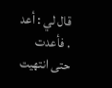قال لي : أعد . فأعدت حتى انتهيت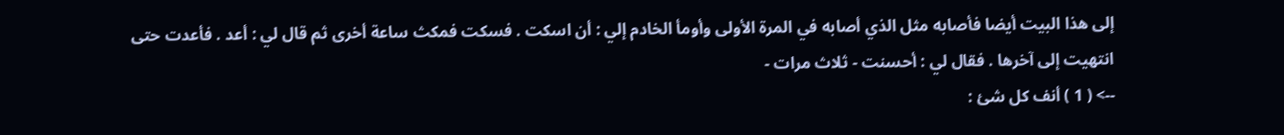إلى هذا البيت أيضا فأصابه مثل الذي أصابه في المرة الأولى وأومأ الخادم إلي : أن اسكت . فسكت فمكث ساعة أخرى ثم قال لي : أعد . فأعدت حتى انتهيت إلى آخرها . فقال لي : أحسنت - ثلاث مرات -
--> ( 1 ) أنف كل شئ :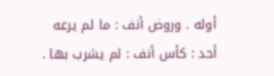أوله . وروض أنف : ما لم يرعه أحد : كأس أنف : لم يشرب بها .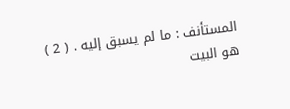المستأنف : ما لم يسبق إليه . ( 2 ) هو البيت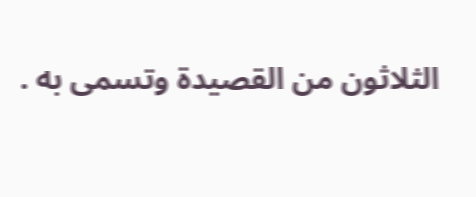الثلاثون من القصيدة وتسمى به .